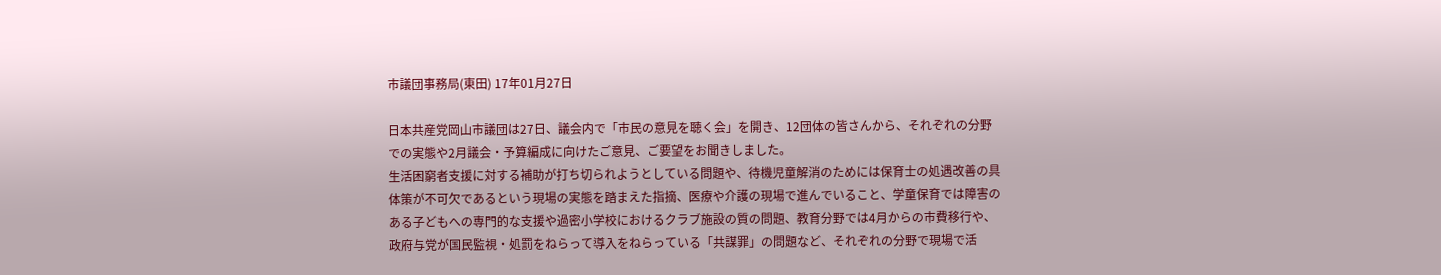市議団事務局(東田) 17年01月27日

日本共産党岡山市議団は27日、議会内で「市民の意見を聴く会」を開き、12団体の皆さんから、それぞれの分野での実態や2月議会・予算編成に向けたご意見、ご要望をお聞きしました。
生活困窮者支援に対する補助が打ち切られようとしている問題や、待機児童解消のためには保育士の処遇改善の具体策が不可欠であるという現場の実態を踏まえた指摘、医療や介護の現場で進んでいること、学童保育では障害のある子どもへの専門的な支援や過密小学校におけるクラブ施設の質の問題、教育分野では4月からの市費移行や、政府与党が国民監視・処罰をねらって導入をねらっている「共謀罪」の問題など、それぞれの分野で現場で活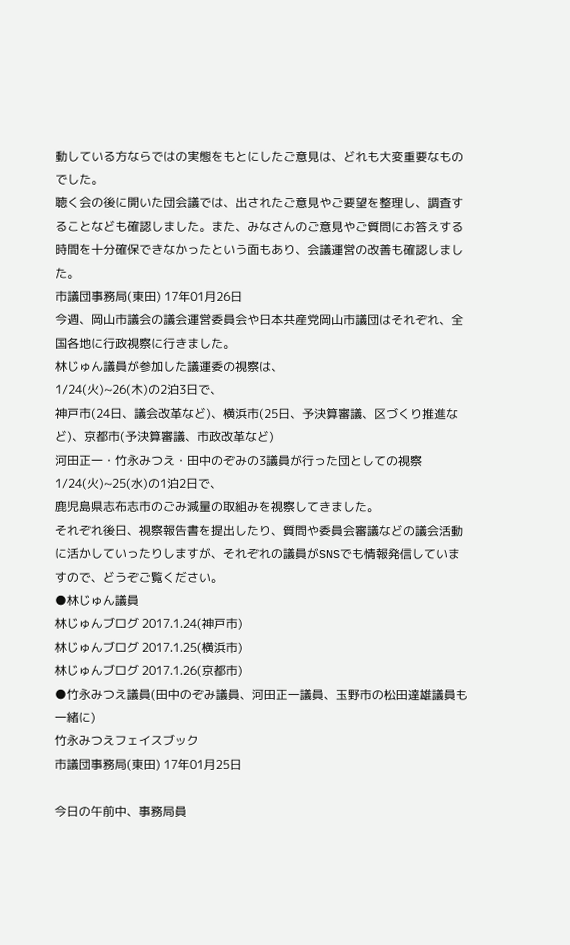動している方ならではの実態をもとにしたご意見は、どれも大変重要なものでした。
聴く会の後に開いた団会議では、出されたご意見やご要望を整理し、調査することなども確認しました。また、みなさんのご意見やご質問にお答えする時間を十分確保できなかったという面もあり、会議運営の改善も確認しました。
市議団事務局(東田) 17年01月26日
今週、岡山市議会の議会運営委員会や日本共産党岡山市議団はそれぞれ、全国各地に行政視察に行きました。
林じゅん議員が参加した議運委の視察は、
1/24(火)~26(木)の2泊3日で、
神戸市(24日、議会改革など)、横浜市(25日、予決算審議、区づくり推進など)、京都市(予決算審議、市政改革など)
河田正一・竹永みつえ・田中のぞみの3議員が行った団としての視察
1/24(火)~25(水)の1泊2日で、
鹿児島県志布志市のごみ減量の取組みを視察してきました。
それぞれ後日、視察報告書を提出したり、質問や委員会審議などの議会活動に活かしていったりしますが、それぞれの議員がSNSでも情報発信していますので、どうぞご覧ください。
●林じゅん議員
林じゅんブログ 2017.1.24(神戸市)
林じゅんブログ 2017.1.25(横浜市)
林じゅんブログ 2017.1.26(京都市)
●竹永みつえ議員(田中のぞみ議員、河田正一議員、玉野市の松田達雄議員も一緒に)
竹永みつえフェイスブック
市議団事務局(東田) 17年01月25日

今日の午前中、事務局員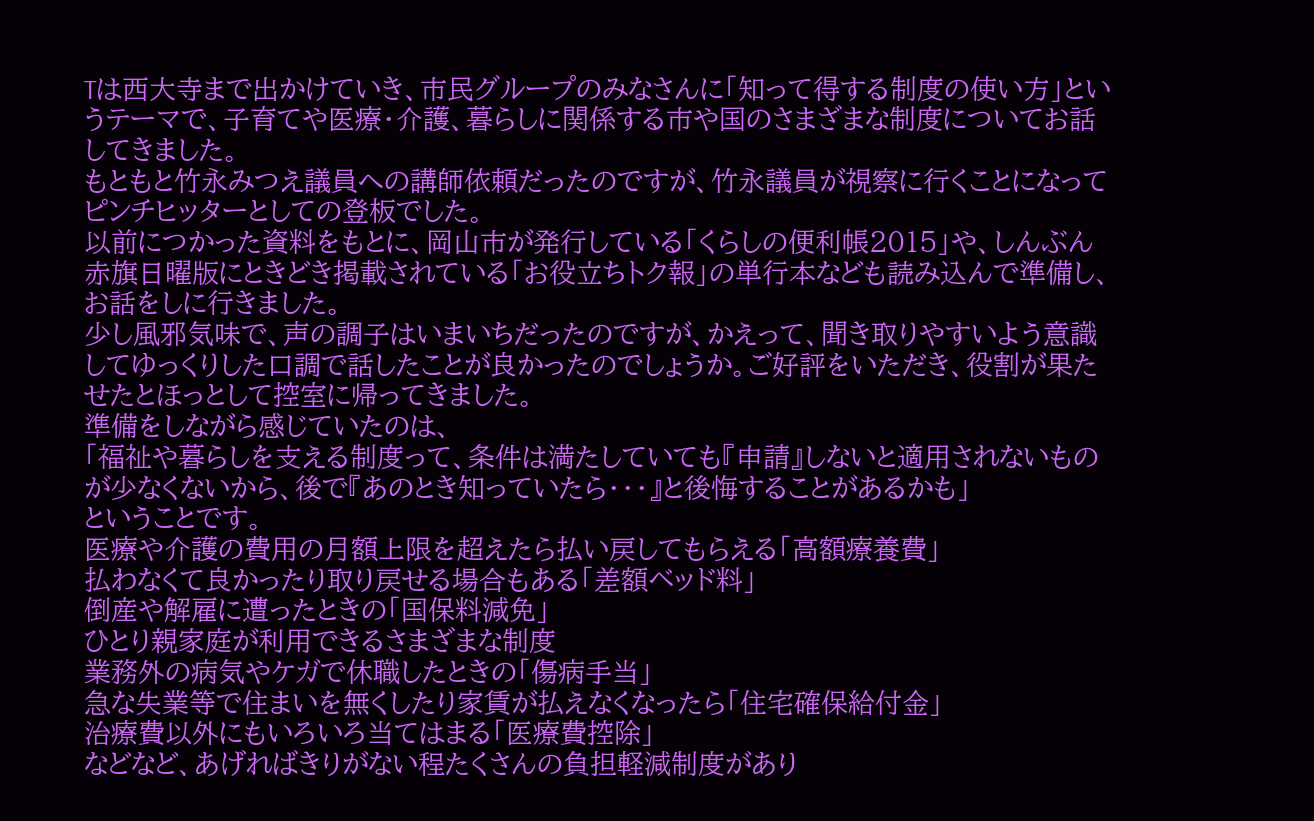Tは西大寺まで出かけていき、市民グループのみなさんに「知って得する制度の使い方」というテーマで、子育てや医療・介護、暮らしに関係する市や国のさまざまな制度についてお話してきました。
もともと竹永みつえ議員への講師依頼だったのですが、竹永議員が視察に行くことになってピンチヒッターとしての登板でした。
以前につかった資料をもとに、岡山市が発行している「くらしの便利帳2015」や、しんぶん赤旗日曜版にときどき掲載されている「お役立ちトク報」の単行本なども読み込んで準備し、お話をしに行きました。
少し風邪気味で、声の調子はいまいちだったのですが、かえって、聞き取りやすいよう意識してゆっくりした口調で話したことが良かったのでしょうか。ご好評をいただき、役割が果たせたとほっとして控室に帰ってきました。
準備をしながら感じていたのは、
「福祉や暮らしを支える制度って、条件は満たしていても『申請』しないと適用されないものが少なくないから、後で『あのとき知っていたら・・・』と後悔することがあるかも」
ということです。
医療や介護の費用の月額上限を超えたら払い戻してもらえる「高額療養費」
払わなくて良かったり取り戻せる場合もある「差額ベッド料」
倒産や解雇に遭ったときの「国保料減免」
ひとり親家庭が利用できるさまざまな制度
業務外の病気やケガで休職したときの「傷病手当」
急な失業等で住まいを無くしたり家賃が払えなくなったら「住宅確保給付金」
治療費以外にもいろいろ当てはまる「医療費控除」
などなど、あげればきりがない程たくさんの負担軽減制度があり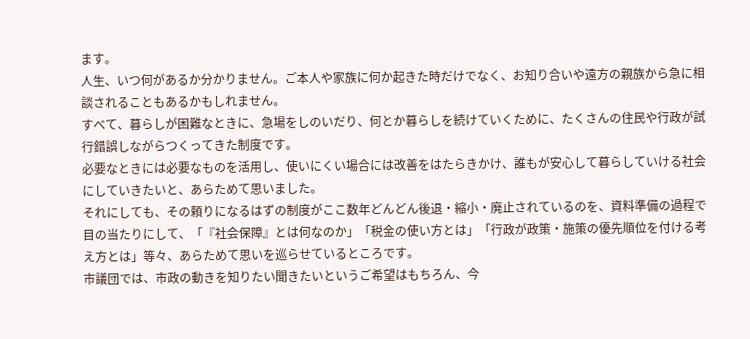ます。
人生、いつ何があるか分かりません。ご本人や家族に何か起きた時だけでなく、お知り合いや遠方の親族から急に相談されることもあるかもしれません。
すべて、暮らしが困難なときに、急場をしのいだり、何とか暮らしを続けていくために、たくさんの住民や行政が試行錯誤しながらつくってきた制度です。
必要なときには必要なものを活用し、使いにくい場合には改善をはたらきかけ、誰もが安心して暮らしていける社会にしていきたいと、あらためて思いました。
それにしても、その頼りになるはずの制度がここ数年どんどん後退・縮小・廃止されているのを、資料準備の過程で目の当たりにして、「『社会保障』とは何なのか」「税金の使い方とは」「行政が政策・施策の優先順位を付ける考え方とは」等々、あらためて思いを巡らせているところです。
市議団では、市政の動きを知りたい聞きたいというご希望はもちろん、今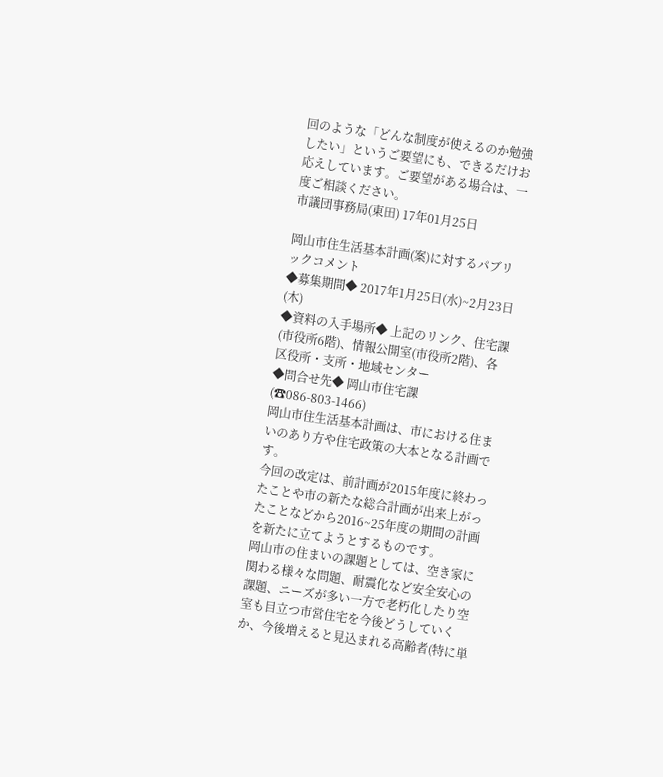回のような「どんな制度が使えるのか勉強したい」というご要望にも、できるだけお応えしています。ご要望がある場合は、一度ご相談ください。
市議団事務局(東田) 17年01月25日

岡山市住生活基本計画(案)に対するパブリックコメント
◆募集期間◆ 2017年1月25日(水)~2月23日(木)
◆資料の入手場所◆ 上記のリンク、住宅課(市役所6階)、情報公開室(市役所2階)、各区役所・支所・地域センター
◆問合せ先◆ 岡山市住宅課(☎086-803-1466)
岡山市住生活基本計画は、市における住まいのあり方や住宅政策の大本となる計画です。
今回の改定は、前計画が2015年度に終わったことや市の新たな総合計画が出来上がったことなどから2016~25年度の期間の計画を新たに立てようとするものです。
岡山市の住まいの課題としては、空き家に関わる様々な問題、耐震化など安全安心の課題、ニーズが多い一方で老朽化したり空室も目立つ市営住宅を今後どうしていくか、今後増えると見込まれる高齢者(特に単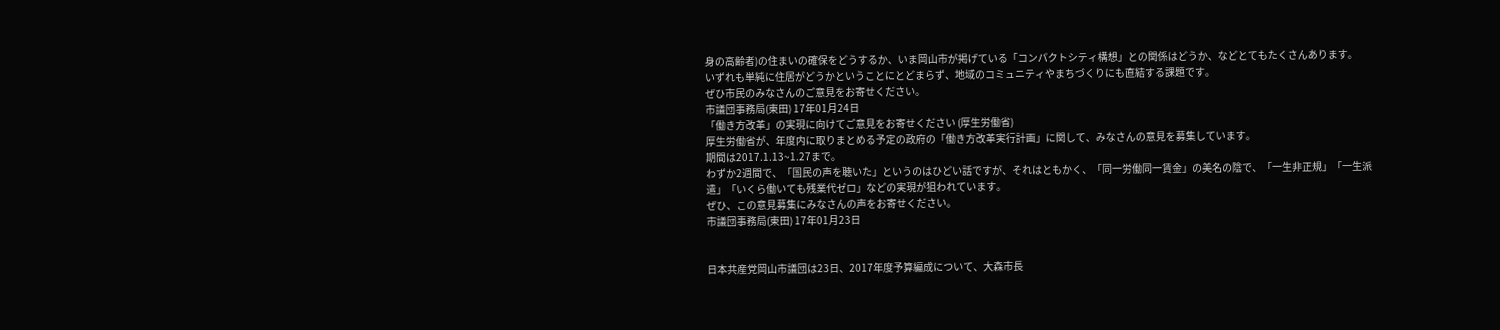身の高齢者)の住まいの確保をどうするか、いま岡山市が掲げている「コンパクトシティ構想」との関係はどうか、などとてもたくさんあります。
いずれも単純に住居がどうかということにとどまらず、地域のコミュニティやまちづくりにも直結する課題です。
ぜひ市民のみなさんのご意見をお寄せください。
市議団事務局(東田) 17年01月24日
「働き方改革」の実現に向けてご意見をお寄せください (厚生労働省)
厚生労働省が、年度内に取りまとめる予定の政府の「働き方改革実行計画」に関して、みなさんの意見を募集しています。
期間は2017.1.13~1.27まで。
わずか2週間で、「国民の声を聴いた」というのはひどい話ですが、それはともかく、「同一労働同一賃金」の美名の陰で、「一生非正規」「一生派遣」「いくら働いても残業代ゼロ」などの実現が狙われています。
ぜひ、この意見募集にみなさんの声をお寄せください。
市議団事務局(東田) 17年01月23日


日本共産党岡山市議団は23日、2017年度予算編成について、大森市長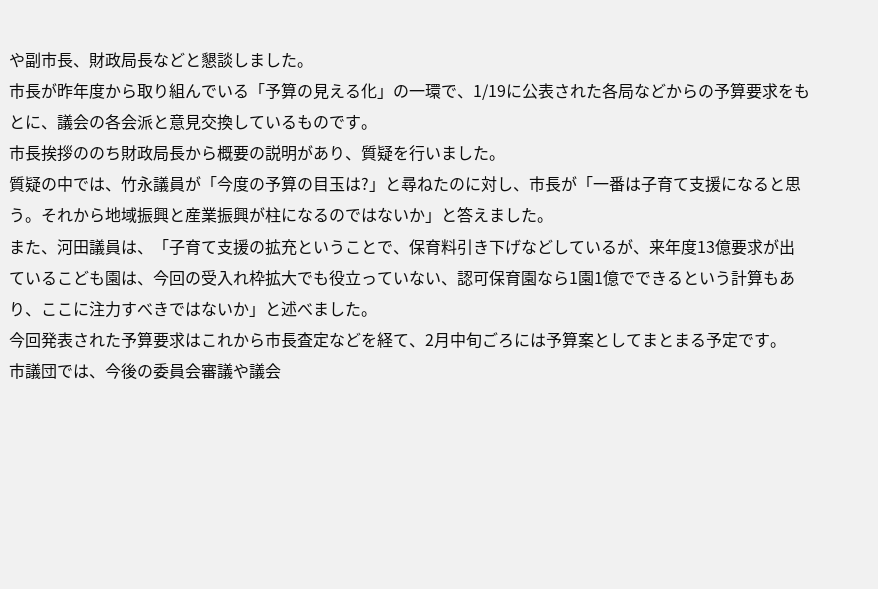や副市長、財政局長などと懇談しました。
市長が昨年度から取り組んでいる「予算の見える化」の一環で、1/19に公表された各局などからの予算要求をもとに、議会の各会派と意見交換しているものです。
市長挨拶ののち財政局長から概要の説明があり、質疑を行いました。
質疑の中では、竹永議員が「今度の予算の目玉は?」と尋ねたのに対し、市長が「一番は子育て支援になると思う。それから地域振興と産業振興が柱になるのではないか」と答えました。
また、河田議員は、「子育て支援の拡充ということで、保育料引き下げなどしているが、来年度13億要求が出ているこども園は、今回の受入れ枠拡大でも役立っていない、認可保育園なら1園1億でできるという計算もあり、ここに注力すべきではないか」と述べました。
今回発表された予算要求はこれから市長査定などを経て、2月中旬ごろには予算案としてまとまる予定です。
市議団では、今後の委員会審議や議会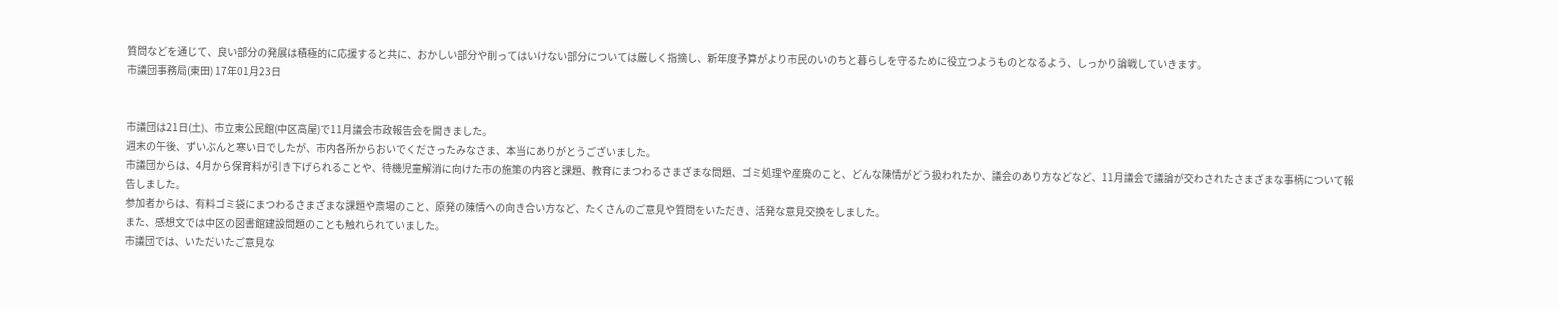質問などを通じて、良い部分の発展は積極的に応援すると共に、おかしい部分や削ってはいけない部分については厳しく指摘し、新年度予算がより市民のいのちと暮らしを守るために役立つようものとなるよう、しっかり論戦していきます。
市議団事務局(東田) 17年01月23日


市議団は21日(土)、市立東公民館(中区高屋)で11月議会市政報告会を開きました。
週末の午後、ずいぶんと寒い日でしたが、市内各所からおいでくださったみなさま、本当にありがとうございました。
市議団からは、4月から保育料が引き下げられることや、待機児童解消に向けた市の施策の内容と課題、教育にまつわるさまざまな問題、ゴミ処理や産廃のこと、どんな陳情がどう扱われたか、議会のあり方などなど、11月議会で議論が交わされたさまざまな事柄について報告しました。
参加者からは、有料ゴミ袋にまつわるさまざまな課題や斎場のこと、原発の陳情への向き合い方など、たくさんのご意見や質問をいただき、活発な意見交換をしました。
また、感想文では中区の図書館建設問題のことも触れられていました。
市議団では、いただいたご意見な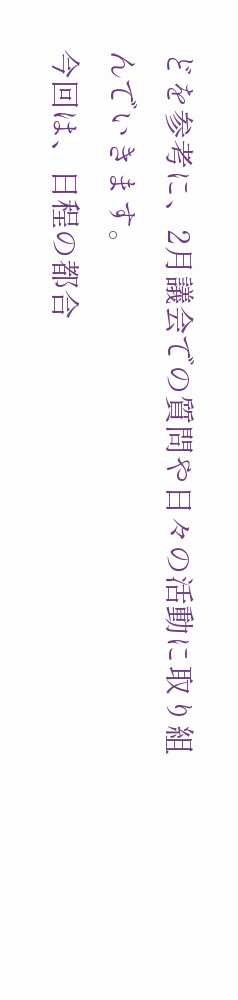どを参考に、2月議会での質問や日々の活動に取り組んでいきます。
今回は、日程の都合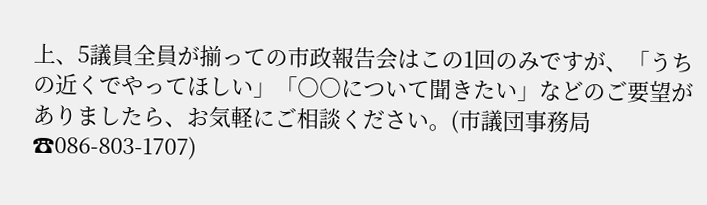上、5議員全員が揃っての市政報告会はこの1回のみですが、「うちの近くでやってほしい」「○○について聞きたい」などのご要望がありましたら、お気軽にご相談ください。(市議団事務局☎086-803-1707)